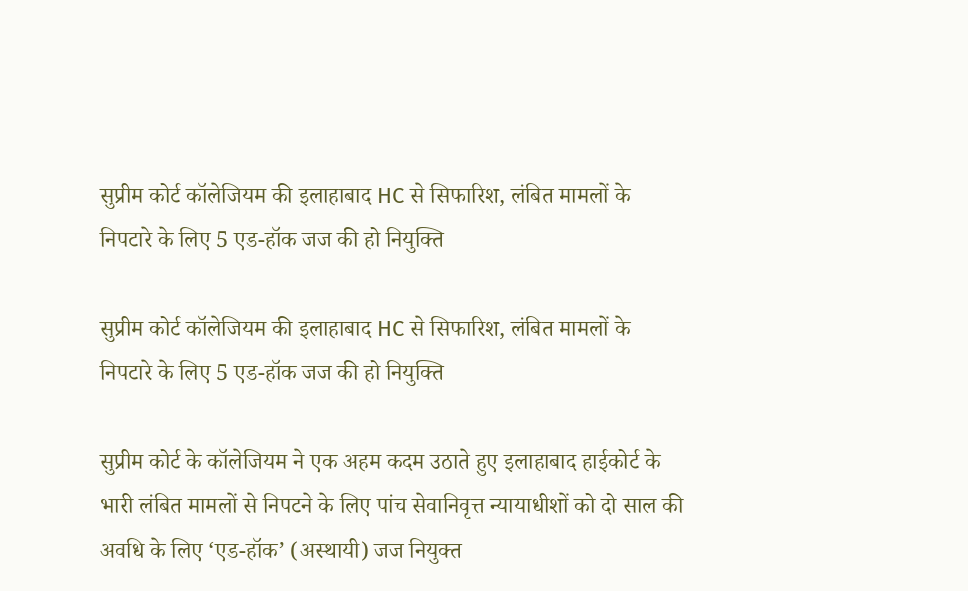सुप्रीम कोर्ट कॉलेजियम की इलाहाबाद HC से सिफारिश, लंबित मामलों के निपटारे के लिए 5 एड-हॉक जज की हो नियुक्ति

सुप्रीम कोर्ट कॉलेजियम की इलाहाबाद HC से सिफारिश, लंबित मामलों के निपटारे के लिए 5 एड-हॉक जज की हो नियुक्ति

सुप्रीम कोर्ट के कॉलेजियम ने एक अहम कदम उठाते हुए इलाहाबाद हाईकोर्ट के भारी लंबित मामलों से निपटने के लिए पांच सेवानिवृत्त न्यायाधीशों को दो साल की अवधि के लिए ‘एड-हॉक’ (अस्थायी) जज नियुक्त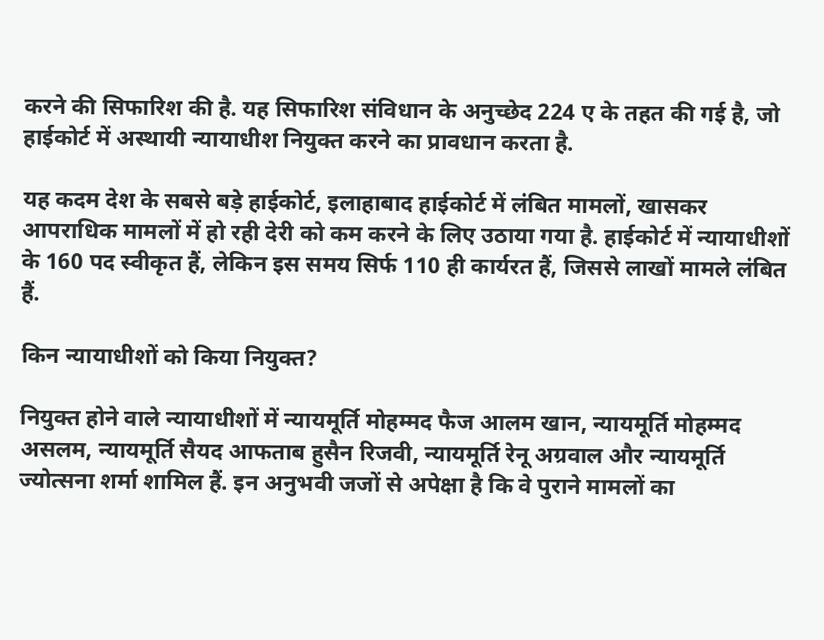करने की सिफारिश की है. यह सिफारिश संविधान के अनुच्छेद 224 ए के तहत की गई है, जो हाईकोर्ट में अस्थायी न्यायाधीश नियुक्त करने का प्रावधान करता है.

यह कदम देश के सबसे बड़े हाईकोर्ट, इलाहाबाद हाईकोर्ट में लंबित मामलों, खासकर आपराधिक मामलों में हो रही देरी को कम करने के लिए उठाया गया है. हाईकोर्ट में न्यायाधीशों के 160 पद स्वीकृत हैं, लेकिन इस समय सिर्फ 110 ही कार्यरत हैं, जिससे लाखों मामले लंबित हैं.

किन न्यायाधीशों को किया नियुक्त?

नियुक्त होने वाले न्यायाधीशों में न्यायमूर्ति मोहम्मद फैज आलम खान, न्यायमूर्ति मोहम्मद असलम, न्यायमूर्ति सैयद आफताब हुसैन रिजवी, न्यायमूर्ति रेनू अग्रवाल और न्यायमूर्ति ज्योत्सना शर्मा शामिल हैं. इन अनुभवी जजों से अपेक्षा है कि वे पुराने मामलों का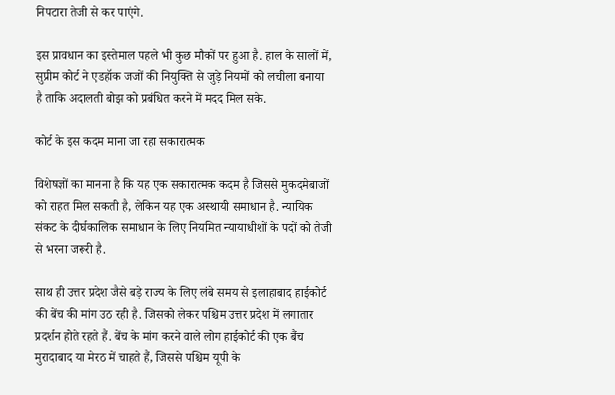निपटारा तेजी से कर पाएंगे.

इस प्रावधान का इस्तेमाल पहले भी कुछ मौकों पर हुआ है. हाल के सालों में, सुप्रीम कोर्ट ने एडहॉक जजों की नियुक्ति से जुड़े नियमों को लचीला बनाया है ताकि अदालती बोझ को प्रबंधित करने में मदद मिल सके.

कोर्ट के इस कदम माना जा रहा सकारात्मक

विशेषज्ञों का मानना है कि यह एक सकारात्मक कदम है जिससे मुकदमेबाजों को राहत मिल सकती है, लेकिन यह एक अस्थायी समाधान है. न्यायिक संकट के दीर्घकालिक समाधान के लिए नियमित न्यायाधीशों के पदों को तेजी से भरना जरूरी है.

साथ ही उत्तर प्रदेश जैसे बड़े राज्य के लिए लंबे समय से इलाहाबाद हाईकोर्ट की बेंच की मांग उठ रही है. जिसको लेकर पश्चिम उत्तर प्रदेश में लगातार प्रदर्शन होते रहते हैं. बेंच के मांग करने वाले लोग हाईकोर्ट की एक बैंच मुरादाबाद या मेरठ में चाहते हैं, जिससे पश्चिम यूपी के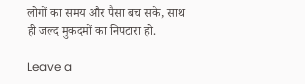लोगों का समय और पैसा बच सके, साथ ही जल्द मुकदमों का निपटारा हो.

Leave a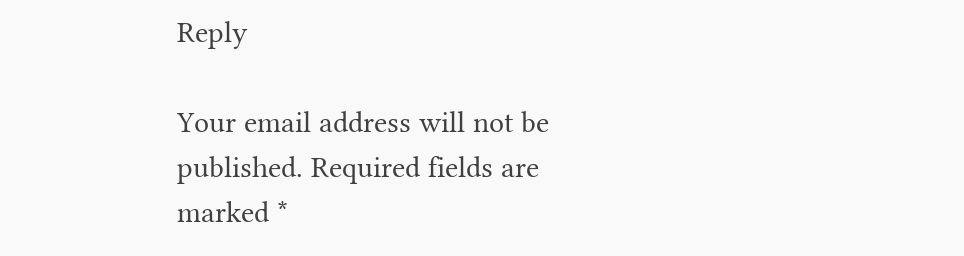Reply

Your email address will not be published. Required fields are marked *